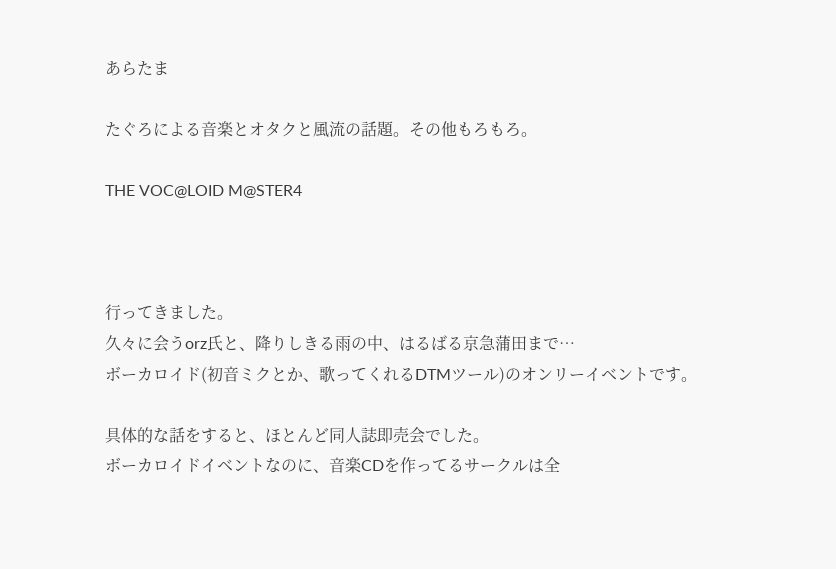あらたま

たぐろによる音楽とオタクと風流の話題。その他もろもろ。

THE VOC@LOID M@STER4



行ってきました。
久々に会うorz氏と、降りしきる雨の中、はるばる京急蒲田まで…
ボーカロイド(初音ミクとか、歌ってくれるDTMツール)のオンリーイベントです。

具体的な話をすると、ほとんど同人誌即売会でした。
ボーカロイドイベントなのに、音楽CDを作ってるサークルは全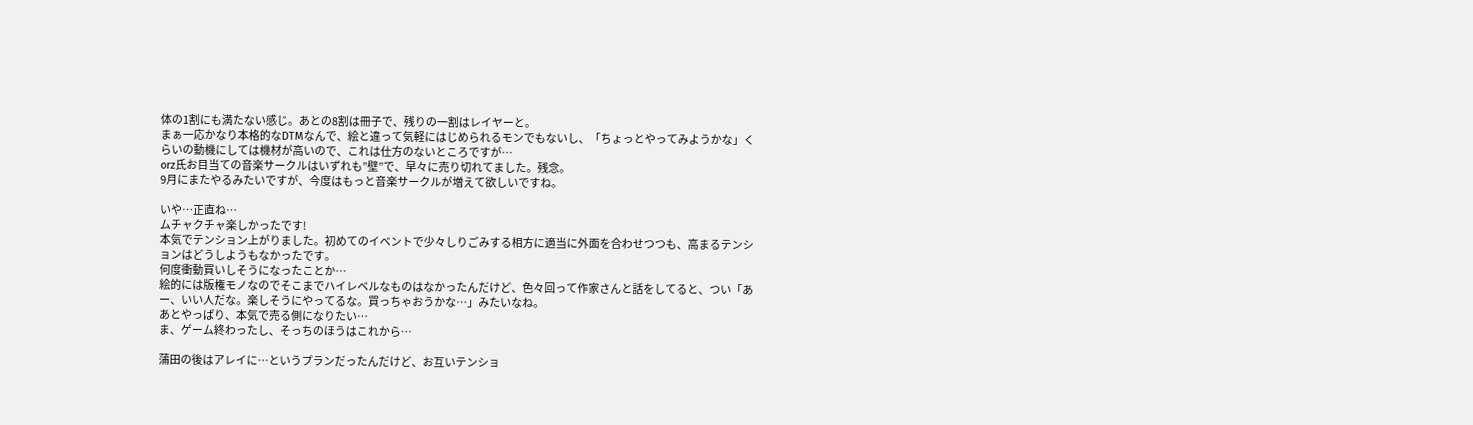体の1割にも満たない感じ。あとの8割は冊子で、残りの一割はレイヤーと。
まぁ一応かなり本格的なDTMなんで、絵と違って気軽にはじめられるモンでもないし、「ちょっとやってみようかな」くらいの動機にしては機材が高いので、これは仕方のないところですが…
orz氏お目当ての音楽サークルはいずれも”壁”で、早々に売り切れてました。残念。
9月にまたやるみたいですが、今度はもっと音楽サークルが増えて欲しいですね。

いや…正直ね…
ムチャクチャ楽しかったです!
本気でテンション上がりました。初めてのイベントで少々しりごみする相方に適当に外面を合わせつつも、高まるテンションはどうしようもなかったです。
何度衝動買いしそうになったことか…
絵的には版権モノなのでそこまでハイレベルなものはなかったんだけど、色々回って作家さんと話をしてると、つい「あー、いい人だな。楽しそうにやってるな。買っちゃおうかな…」みたいなね。
あとやっぱり、本気で売る側になりたい…
ま、ゲーム終わったし、そっちのほうはこれから…

蒲田の後はアレイに…というプランだったんだけど、お互いテンショ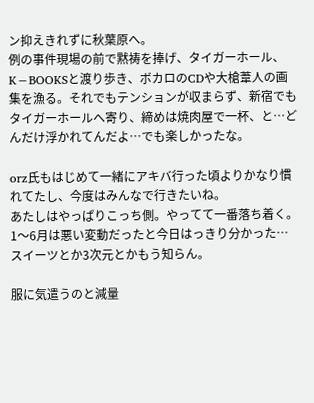ン抑えきれずに秋葉原へ。
例の事件現場の前で黙祷を捧げ、タイガーホール、K−BOOKSと渡り歩き、ボカロのCDや大槍葦人の画集を漁る。それでもテンションが収まらず、新宿でもタイガーホールへ寄り、締めは焼肉屋で一杯、と…どんだけ浮かれてんだよ…でも楽しかったな。

orz氏もはじめて一緒にアキバ行った頃よりかなり慣れてたし、今度はみんなで行きたいね。
あたしはやっぱりこっち側。やってて一番落ち着く。
1〜6月は悪い変動だったと今日はっきり分かった…スイーツとか3次元とかもう知らん。

服に気遣うのと減量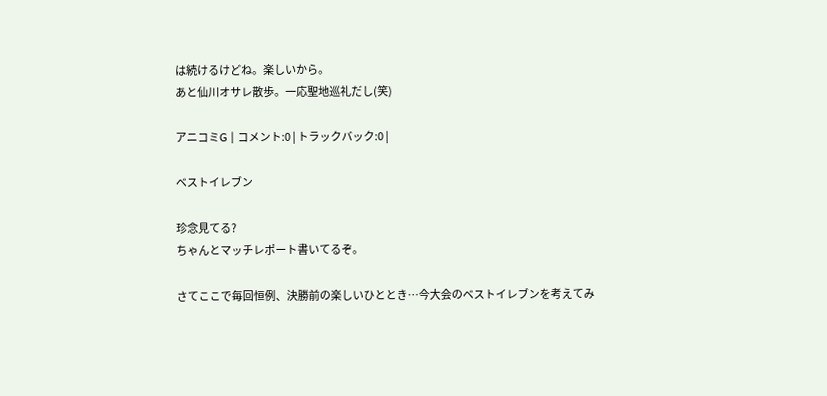は続けるけどね。楽しいから。
あと仙川オサレ散歩。一応聖地巡礼だし(笑)

アニコミG | コメント:0 | トラックバック:0 |

ベストイレブン

珍念見てる?
ちゃんとマッチレポート書いてるぞ。

さてここで毎回恒例、決勝前の楽しいひととき…今大会のベストイレブンを考えてみ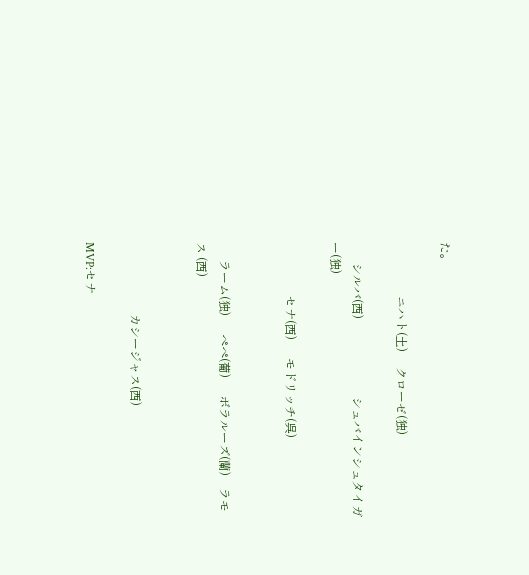た。

                  ニハト(土)     クローゼ(独)

       シルバ(西)                          シュバインシュタイガー(独)

                  セナ(西)      モドリッチ(呉)


      ラーム(独)      ぺぺ(葡)      ボラルーズ(蘭)    ラモス (西)


                        カシージャス(西)

MVP:セナ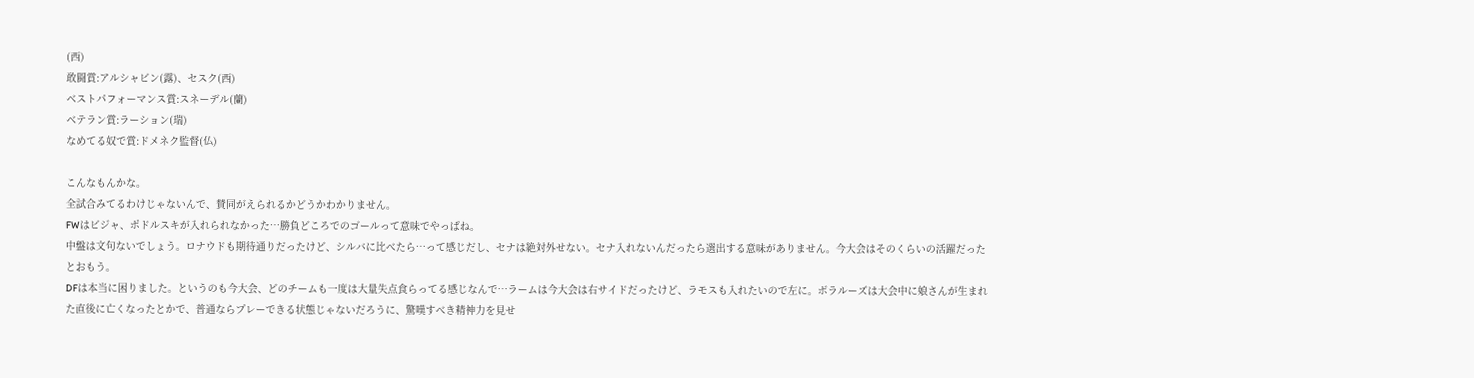(西)
敢闘賞:アルシャビン(露)、セスク(西)
ベストパフォーマンス賞:スネーデル(蘭)
ベテラン賞:ラーション(瑞)
なめてる奴で賞:ドメネク監督(仏)

こんなもんかな。
全試合みてるわけじゃないんで、賛同がえられるかどうかわかりません。
FWはビジャ、ポドルスキが入れられなかった…勝負どころでのゴールって意味でやっぱね。
中盤は文句ないでしょう。ロナウドも期待通りだったけど、シルバに比べたら…って感じだし、セナは絶対外せない。セナ入れないんだったら選出する意味がありません。今大会はそのくらいの活躍だったとおもう。
DFは本当に困りました。というのも今大会、どのチームも一度は大量失点食らってる感じなんで…ラームは今大会は右サイドだったけど、ラモスも入れたいので左に。ボラルーズは大会中に娘さんが生まれた直後に亡くなったとかで、普通ならプレーできる状態じゃないだろうに、驚嘆すべき精神力を見せ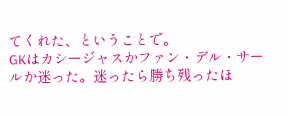てくれた、ということで。
GKはカシージャスかファン・デル・サールか迷った。迷ったら勝ち残ったほ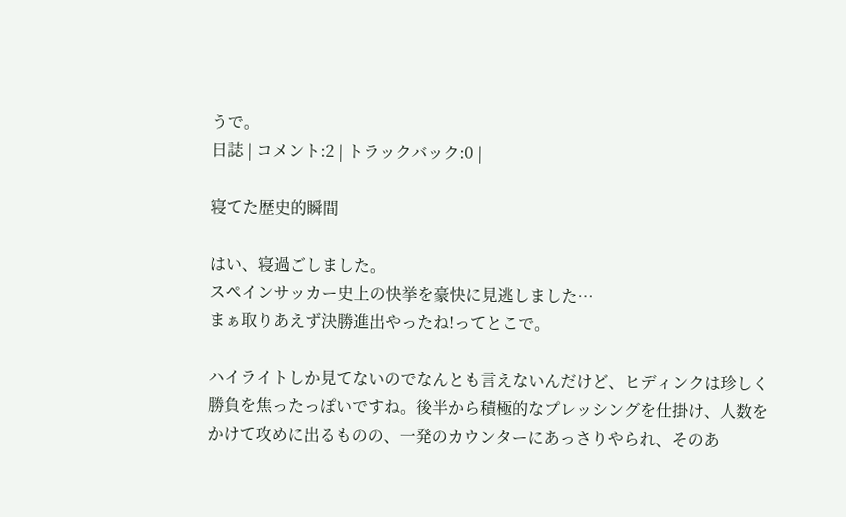うで。
日誌 | コメント:2 | トラックバック:0 |

寝てた歴史的瞬間

はい、寝過ごしました。
スペインサッカー史上の快挙を豪快に見逃しました…
まぁ取りあえず決勝進出やったね!ってとこで。

ハイライトしか見てないのでなんとも言えないんだけど、ヒディンクは珍しく勝負を焦ったっぽいですね。後半から積極的なプレッシングを仕掛け、人数をかけて攻めに出るものの、一発のカウンターにあっさりやられ、そのあ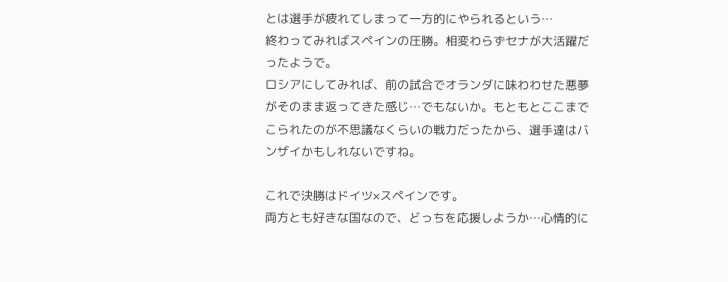とは選手が疲れてしまって一方的にやられるという…
終わってみればスペインの圧勝。相変わらずセナが大活躍だったようで。
ロシアにしてみれば、前の試合でオランダに味わわせた悪夢がそのまま返ってきた感じ…でもないか。もともとここまでこられたのが不思議なくらいの戦力だったから、選手達はバンザイかもしれないですね。

これで決勝はドイツ×スペインです。
両方とも好きな国なので、どっちを応援しようか…心情的に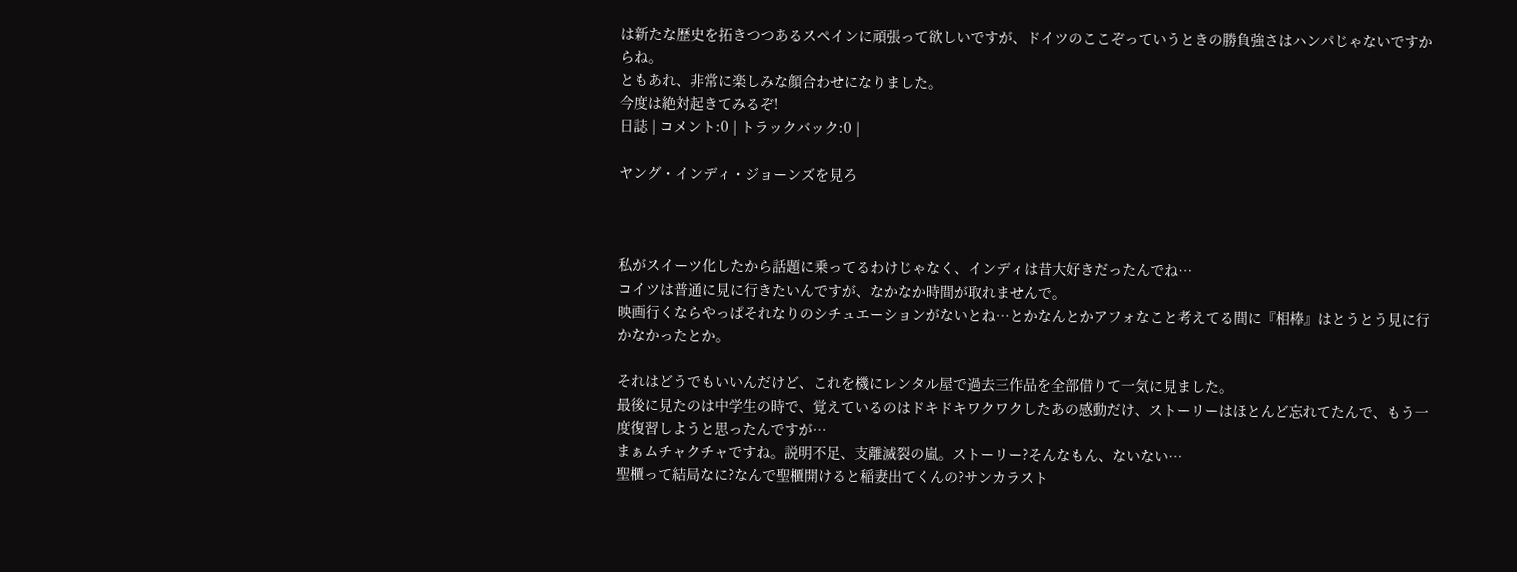は新たな歴史を拓きつつあるスペインに頑張って欲しいですが、ドイツのここぞっていうときの勝負強さはハンパじゃないですからね。
ともあれ、非常に楽しみな顔合わせになりました。
今度は絶対起きてみるぞ!
日誌 | コメント:0 | トラックバック:0 |

ヤング・インディ・ジョーンズを見ろ



私がスイーツ化したから話題に乗ってるわけじゃなく、インディは昔大好きだったんでね…
コイツは普通に見に行きたいんですが、なかなか時間が取れませんで。
映画行くならやっぱそれなりのシチュエーションがないとね…とかなんとかアフォなこと考えてる間に『相棒』はとうとう見に行かなかったとか。

それはどうでもいいんだけど、これを機にレンタル屋で過去三作品を全部借りて一気に見ました。
最後に見たのは中学生の時で、覚えているのはドキドキワクワクしたあの感動だけ、ストーリーはほとんど忘れてたんで、もう一度復習しようと思ったんですが…
まぁムチャクチャですね。説明不足、支離滅裂の嵐。ストーリー?そんなもん、ないない…
聖櫃って結局なに?なんで聖櫃開けると稲妻出てくんの?サンカラスト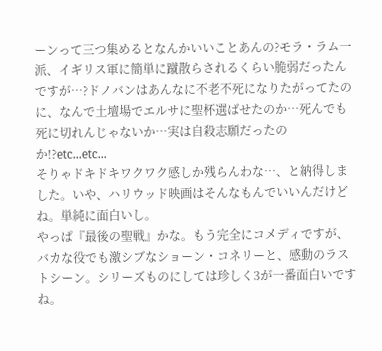ーンって三つ集めるとなんかいいことあんの?モラ・ラム一派、イギリス軍に簡単に蹴散らされるくらい脆弱だったんですが…?ドノバンはあんなに不老不死になりたがってたのに、なんで土壇場でエルサに聖杯選ばせたのか…死んでも死に切れんじゃないか…実は自殺志願だったのか!?etc...etc...
そりゃドキドキワクワク感しか残らんわな…、と納得しました。いや、ハリウッド映画はそんなもんでいいんだけどね。単純に面白いし。
やっぱ『最後の聖戦』かな。もう完全にコメディですが、バカな役でも激シブなショーン・コネリーと、感動のラストシーン。シリーズものにしては珍しく3が一番面白いですね。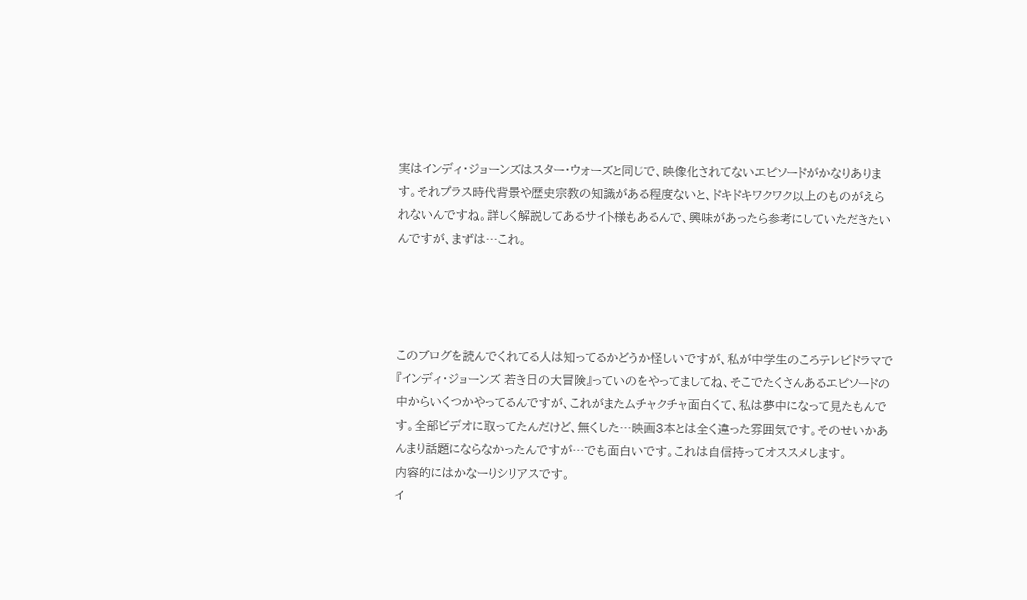実はインディ・ジョーンズはスター・ウォーズと同じで、映像化されてないエピソードがかなりあります。それプラス時代背景や歴史宗教の知識がある程度ないと、ドキドキワクワク以上のものがえられないんですね。詳しく解説してあるサイト様もあるんで、興味があったら参考にしていただきたいんですが、まずは…これ。




このブログを読んでくれてる人は知ってるかどうか怪しいですが、私が中学生のころテレビドラマで『インディ・ジョーンズ 若き日の大冒険』っていのをやってましてね、そこでたくさんあるエピソードの中からいくつかやってるんですが、これがまたムチャクチャ面白くて、私は夢中になって見たもんです。全部ビデオに取ってたんだけど、無くした…映画3本とは全く違った雰囲気です。そのせいかあんまり話題にならなかったんですが…でも面白いです。これは自信持ってオススメします。
内容的にはかなーりシリアスです。
イ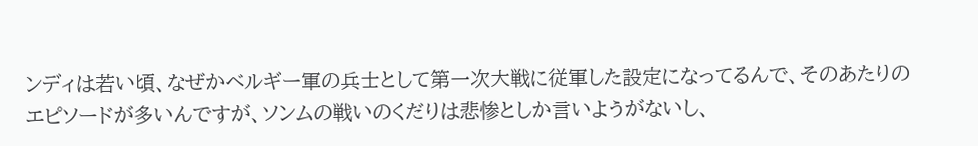ンディは若い頃、なぜかベルギー軍の兵士として第一次大戦に従軍した設定になってるんで、そのあたりのエピソードが多いんですが、ソンムの戦いのくだりは悲惨としか言いようがないし、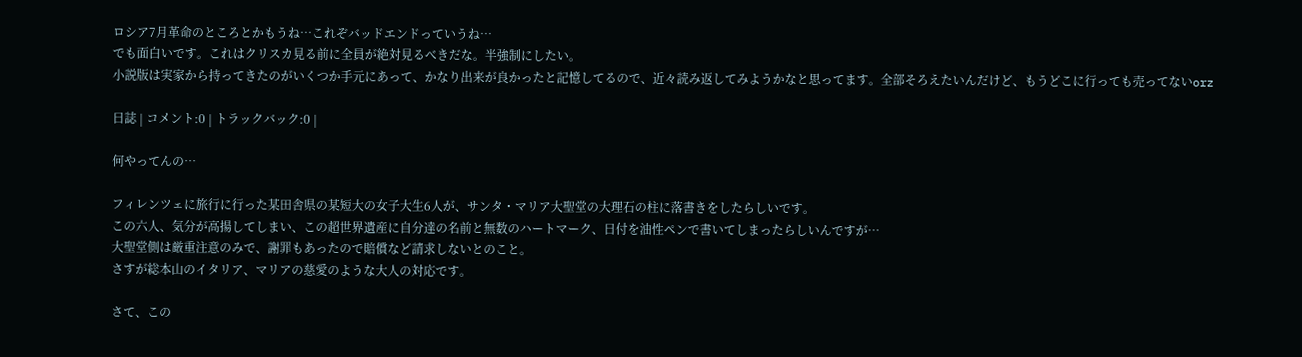ロシア7月革命のところとかもうね…これぞバッドエンドっていうね…
でも面白いです。これはクリスカ見る前に全員が絶対見るべきだな。半強制にしたい。
小説版は実家から持ってきたのがいくつか手元にあって、かなり出来が良かったと記憶してるので、近々読み返してみようかなと思ってます。全部そろえたいんだけど、もうどこに行っても売ってないorz

日誌 | コメント:0 | トラックバック:0 |

何やってんの…

フィレンツェに旅行に行った某田舎県の某短大の女子大生6人が、サンタ・マリア大聖堂の大理石の柱に落書きをしたらしいです。
この六人、気分が高揚してしまい、この超世界遺産に自分達の名前と無数のハートマーク、日付を油性ペンで書いてしまったらしいんですが…
大聖堂側は厳重注意のみで、謝罪もあったので賠償など請求しないとのこと。
さすが総本山のイタリア、マリアの慈愛のような大人の対応です。

さて、この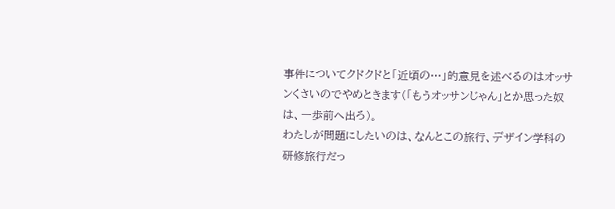事件についてクドクドと「近頃の…」的意見を述べるのはオッサンくさいのでやめときます(「もうオッサンじゃん」とか思った奴は、一歩前へ出ろ)。
わたしが問題にしたいのは、なんとこの旅行、デザイン学科の研修旅行だっ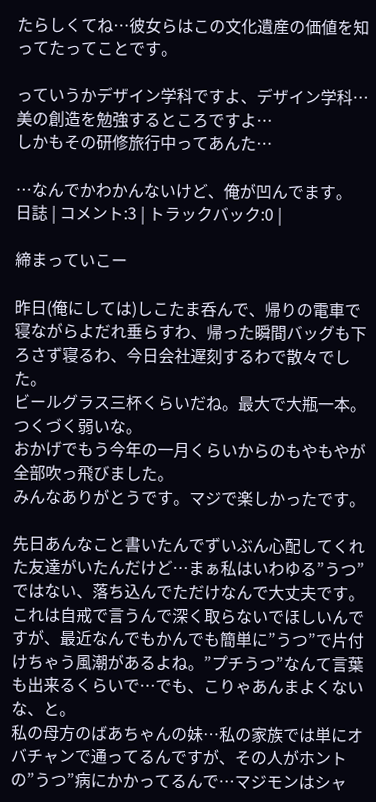たらしくてね…彼女らはこの文化遺産の価値を知ってたってことです。

っていうかデザイン学科ですよ、デザイン学科…
美の創造を勉強するところですよ…
しかもその研修旅行中ってあんた…

…なんでかわかんないけど、俺が凹んでます。
日誌 | コメント:3 | トラックバック:0 |

締まっていこー

昨日(俺にしては)しこたま呑んで、帰りの電車で寝ながらよだれ垂らすわ、帰った瞬間バッグも下ろさず寝るわ、今日会社遅刻するわで散々でした。
ビールグラス三杯くらいだね。最大で大瓶一本。つくづく弱いな。
おかげでもう今年の一月くらいからのもやもやが全部吹っ飛びました。
みんなありがとうです。マジで楽しかったです。

先日あんなこと書いたんでずいぶん心配してくれた友達がいたんだけど…まぁ私はいわゆる”うつ”ではない、落ち込んでただけなんで大丈夫です。これは自戒で言うんで深く取らないでほしいんですが、最近なんでもかんでも簡単に”うつ”で片付けちゃう風潮があるよね。”プチうつ”なんて言葉も出来るくらいで…でも、こりゃあんまよくないな、と。
私の母方のばあちゃんの妹…私の家族では単にオバチャンで通ってるんですが、その人がホントの”うつ”病にかかってるんで…マジモンはシャ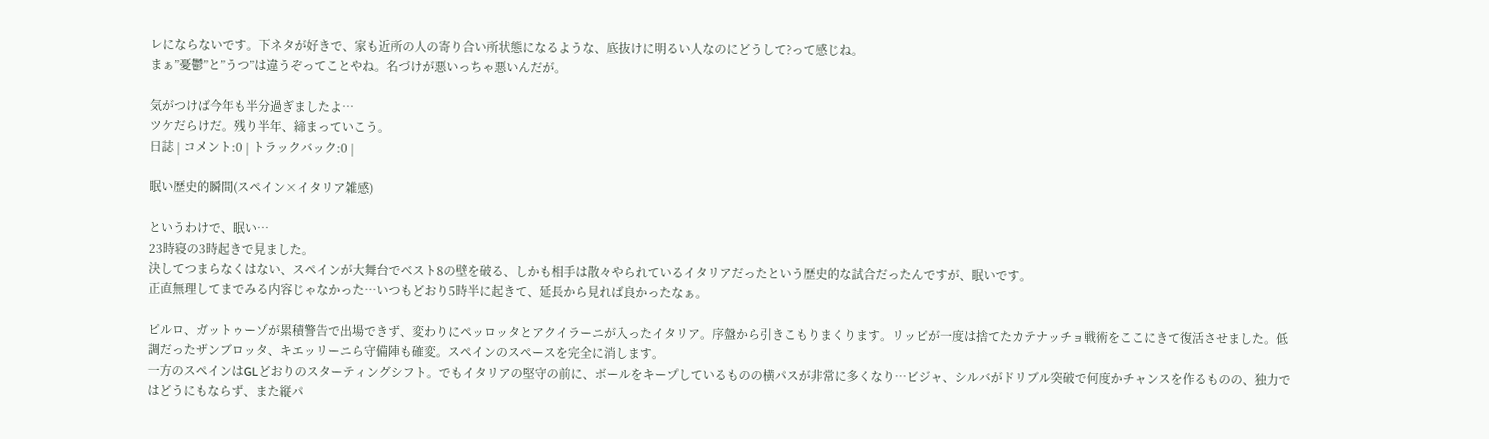レにならないです。下ネタが好きで、家も近所の人の寄り合い所状態になるような、底抜けに明るい人なのにどうして?って感じね。
まぁ”憂鬱”と”うつ”は違うぞってことやね。名づけが悪いっちゃ悪いんだが。

気がつけば今年も半分過ぎましたよ…
ツケだらけだ。残り半年、締まっていこう。
日誌 | コメント:0 | トラックバック:0 |

眠い歴史的瞬間(スペイン×イタリア雑感)

というわけで、眠い…
23時寝の3時起きで見ました。
決してつまらなくはない、スペインが大舞台でベスト8の壁を破る、しかも相手は散々やられているイタリアだったという歴史的な試合だったんですが、眠いです。
正直無理してまでみる内容じゃなかった…いつもどおり5時半に起きて、延長から見れば良かったなぁ。

ピルロ、ガットゥーゾが累積警告で出場できず、変わりにペッロッタとアクイラーニが入ったイタリア。序盤から引きこもりまくります。リッピが一度は捨てたカテナッチョ戦術をここにきて復活させました。低調だったザンブロッタ、キエッリーニら守備陣も確変。スペインのスペースを完全に消します。
一方のスペインはGLどおりのスターティングシフト。でもイタリアの堅守の前に、ボールをキープしているものの横パスが非常に多くなり…ビジャ、シルバがドリブル突破で何度かチャンスを作るものの、独力ではどうにもならず、また縦パ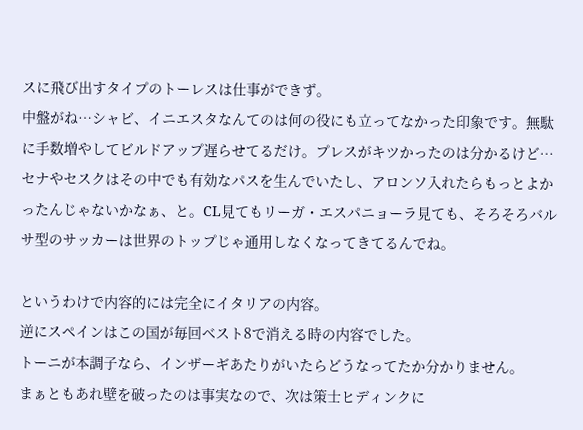スに飛び出すタイプのトーレスは仕事ができず。
中盤がね…シャビ、イニエスタなんてのは何の役にも立ってなかった印象です。無駄に手数増やしてビルドアップ遅らせてるだけ。プレスがキツかったのは分かるけど…セナやセスクはその中でも有効なパスを生んでいたし、アロンソ入れたらもっとよかったんじゃないかなぁ、と。CL見てもリーガ・エスパニョーラ見ても、そろそろバルサ型のサッカーは世界のトップじゃ通用しなくなってきてるんでね。

というわけで内容的には完全にイタリアの内容。
逆にスペインはこの国が毎回ベスト8で消える時の内容でした。
トーニが本調子なら、インザーギあたりがいたらどうなってたか分かりません。
まぁともあれ壁を破ったのは事実なので、次は策士ヒディンクに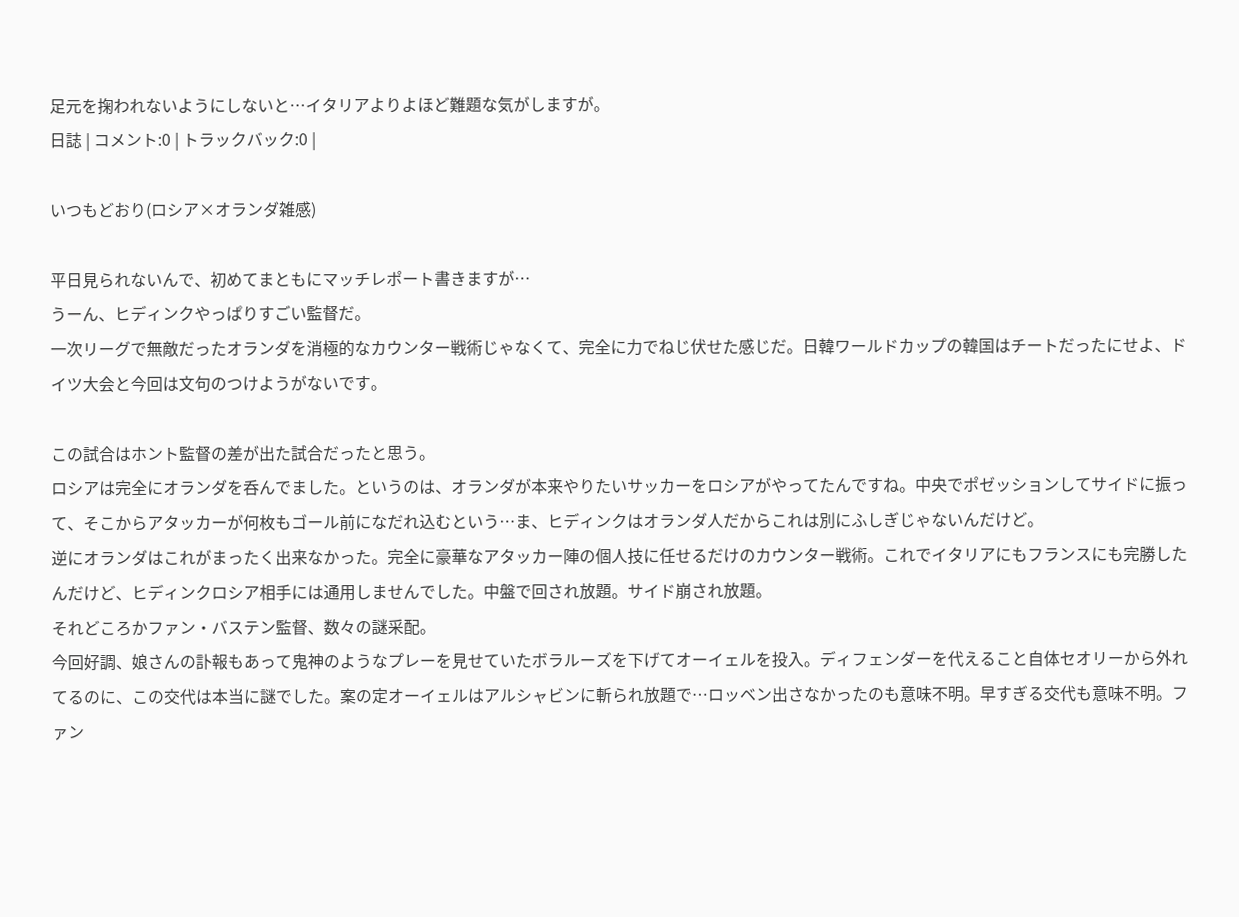足元を掬われないようにしないと…イタリアよりよほど難題な気がしますが。
日誌 | コメント:0 | トラックバック:0 |

いつもどおり(ロシア×オランダ雑感)

平日見られないんで、初めてまともにマッチレポート書きますが…
うーん、ヒディンクやっぱりすごい監督だ。
一次リーグで無敵だったオランダを消極的なカウンター戦術じゃなくて、完全に力でねじ伏せた感じだ。日韓ワールドカップの韓国はチートだったにせよ、ドイツ大会と今回は文句のつけようがないです。

この試合はホント監督の差が出た試合だったと思う。
ロシアは完全にオランダを呑んでました。というのは、オランダが本来やりたいサッカーをロシアがやってたんですね。中央でポゼッションしてサイドに振って、そこからアタッカーが何枚もゴール前になだれ込むという…ま、ヒディンクはオランダ人だからこれは別にふしぎじゃないんだけど。
逆にオランダはこれがまったく出来なかった。完全に豪華なアタッカー陣の個人技に任せるだけのカウンター戦術。これでイタリアにもフランスにも完勝したんだけど、ヒディンクロシア相手には通用しませんでした。中盤で回され放題。サイド崩され放題。
それどころかファン・バステン監督、数々の謎采配。
今回好調、娘さんの訃報もあって鬼神のようなプレーを見せていたボラルーズを下げてオーイェルを投入。ディフェンダーを代えること自体セオリーから外れてるのに、この交代は本当に謎でした。案の定オーイェルはアルシャビンに斬られ放題で…ロッベン出さなかったのも意味不明。早すぎる交代も意味不明。ファン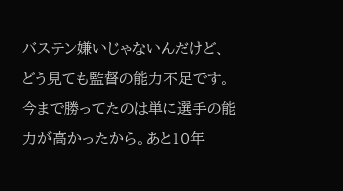バステン嫌いじゃないんだけど、どう見ても監督の能力不足です。今まで勝ってたのは単に選手の能力が高かったから。あと10年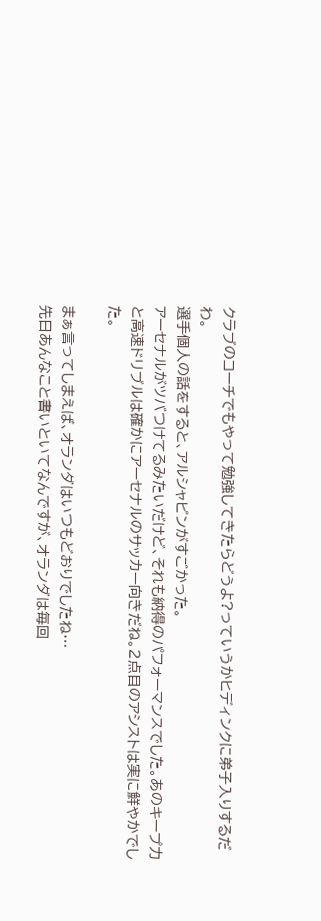クラブのコーチでもやって勉強してきたらどうよ?っていうかヒディンクに弟子入りするだわ。
選手個人の話をすると、アルシャビンがすごかった。
アーセナルがツバつけてるみたいだけど、それも納得のパフォーマンスでした。あのキープ力と高速ドリブルは確かにアーセナルのサッカー向きだね。2点目のアシストは実に鮮やかでした。

まぁ言ってしまえば、オランダはいつもどおりでしたね…
先日あんなこと書いといてなんですが、オランダは毎回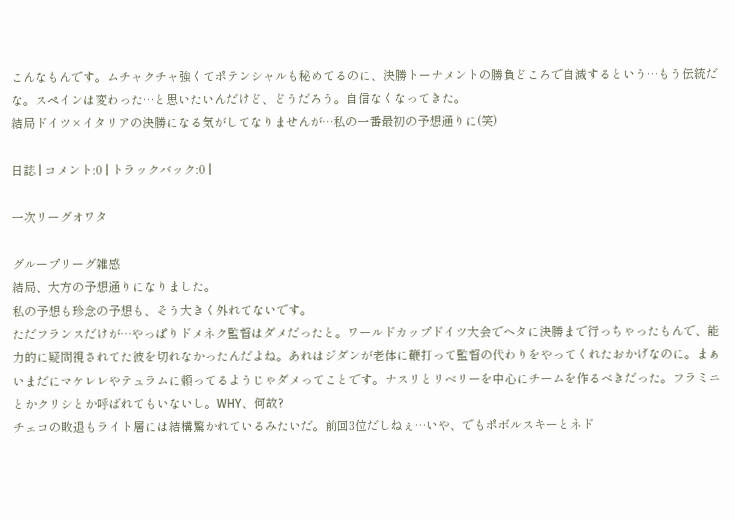こんなもんです。ムチャクチャ強くてポテンシャルも秘めてるのに、決勝トーナメントの勝負どころで自滅するという…もう伝統だな。スペインは変わった…と思いたいんだけど、どうだろう。自信なくなってきた。
結局ドイツ×イタリアの決勝になる気がしてなりませんが…私の一番最初の予想通りに(笑)

日誌 | コメント:0 | トラックバック:0 |

一次リーグオワタ

グループリーグ雑感
結局、大方の予想通りになりました。
私の予想も珍念の予想も、そう大きく外れてないです。
ただフランスだけが…やっぱりドメネク監督はダメだったと。ワールドカップドイツ大会でヘタに決勝まで行っちゃったもんで、能力的に疑問視されてた彼を切れなかったんだよね。あれはジダンが老体に鞭打って監督の代わりをやってくれたおかげなのに。まぁいまだにマケレレやテュラムに頼ってるようじゃダメってことです。ナスリとリベリーを中心にチームを作るべきだった。フラミニとかクリシとか呼ばれてもいないし。WHY、何故?
チェコの敗退もライト層には結構驚かれているみたいだ。前回3位だしねぇ…いや、でもポボルスキーとネド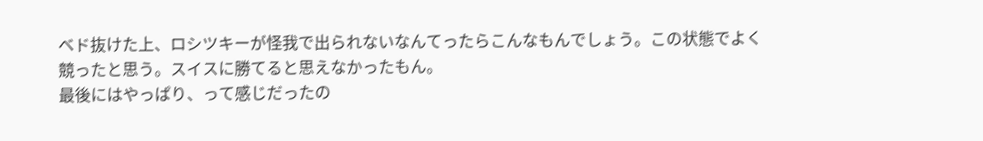ベド抜けた上、ロシツキーが怪我で出られないなんてったらこんなもんでしょう。この状態でよく競ったと思う。スイスに勝てると思えなかったもん。
最後にはやっぱり、って感じだったの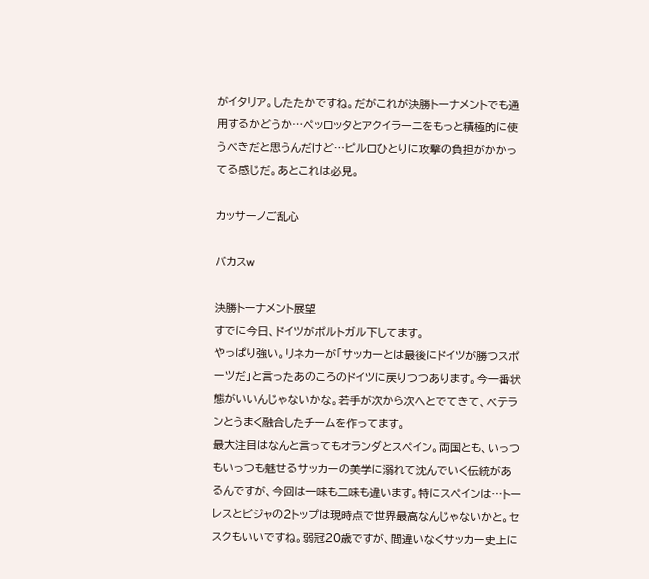がイタリア。したたかですね。だがこれが決勝トーナメントでも通用するかどうか…ペッロッタとアクイラーニをもっと積極的に使うべきだと思うんだけど…ピルロひとりに攻撃の負担がかかってる感じだ。あとこれは必見。

カッサーノご乱心

バカスw

決勝トーナメント展望
すでに今日、ドイツがポルトガル下してます。
やっぱり強い。リネカーが「サッカーとは最後にドイツが勝つスポーツだ」と言ったあのころのドイツに戻りつつあります。今一番状態がいいんじゃないかな。若手が次から次へとでてきて、ベテランとうまく融合したチームを作ってます。
最大注目はなんと言ってもオランダとスペイン。両国とも、いっつもいっつも魅せるサッカーの美学に溺れて沈んでいく伝統があるんですが、今回は一味も二味も違います。特にスペインは…トーレスとビジャの2トップは現時点で世界最高なんじゃないかと。セスクもいいですね。弱冠20歳ですが、間違いなくサッカー史上に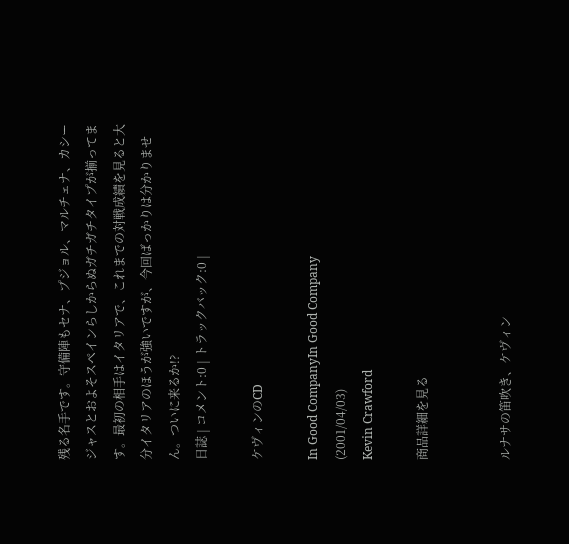残る名手です。守備陣もセナ、プジョル、マルチェナ、カシージャスとおよそスペインらしからぬガチガチタイプが揃ってます。最初の相手はイタリアで、これまでの対戦成績を見ると大分イタリアのほうが強いですが、今回ばっかりは分かりません。ついに来るか!?
日誌 | コメント:0 | トラックバック:0 |

ケヴィンのCD

In Good CompanyIn Good Company
(2001/04/03)
Kevin Crawford

商品詳細を見る


ルナサの笛吹き、ケヴィン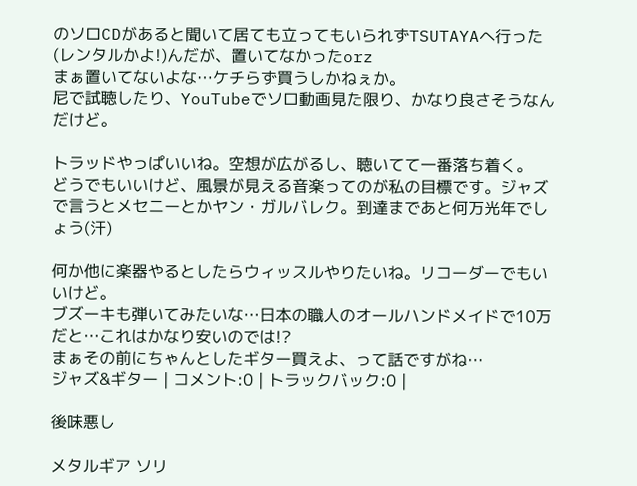のソロCDがあると聞いて居ても立ってもいられずTSUTAYAへ行った(レンタルかよ!)んだが、置いてなかったorz
まぁ置いてないよな…ケチらず買うしかねぇか。
尼で試聴したり、YouTubeでソロ動画見た限り、かなり良さそうなんだけど。

トラッドやっぱいいね。空想が広がるし、聴いてて一番落ち着く。
どうでもいいけど、風景が見える音楽ってのが私の目標です。ジャズで言うとメセニーとかヤン・ガルバレク。到達まであと何万光年でしょう(汗)

何か他に楽器やるとしたらウィッスルやりたいね。リコーダーでもいいけど。
ブズーキも弾いてみたいな…日本の職人のオールハンドメイドで10万だと…これはかなり安いのでは!?
まぁその前にちゃんとしたギター買えよ、って話ですがね…
ジャズ&ギター | コメント:0 | トラックバック:0 |

後味悪し

メタルギア ソリ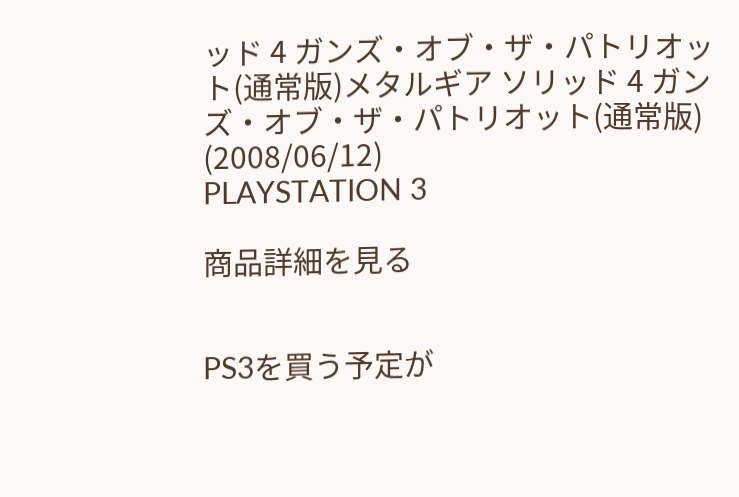ッド 4 ガンズ・オブ・ザ・パトリオット(通常版)メタルギア ソリッド 4 ガンズ・オブ・ザ・パトリオット(通常版)
(2008/06/12)
PLAYSTATION 3

商品詳細を見る


PS3を買う予定が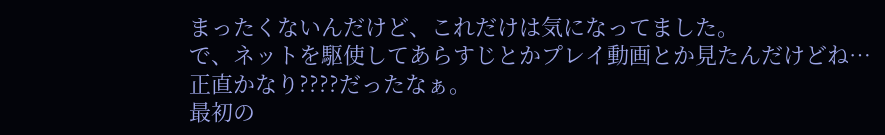まったくないんだけど、これだけは気になってました。
で、ネットを駆使してあらすじとかプレイ動画とか見たんだけどね…
正直かなり????だったなぁ。
最初の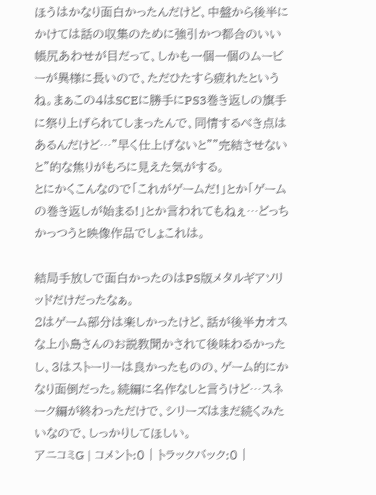ほうはかなり面白かったんだけど、中盤から後半にかけては話の収集のために強引かつ都合のいい帳尻あわせが目だって、しかも一個一個のムービーが異様に長いので、ただひたすら疲れたというね。まぁこの4はSCEに勝手にPS3巻き返しの旗手に祭り上げられてしまったんで、同情するべき点はあるんだけど…”早く仕上げないと””完結させないと”的な焦りがもろに見えた気がする。
とにかくこんなので「これがゲームだ!」とか「ゲームの巻き返しが始まる!」とか言われてもねぇ…どっちかっつうと映像作品でしょこれは。

結局手放しで面白かったのはPS版メタルギアソリッドだけだったなぁ。
2はゲーム部分は楽しかったけど、話が後半カオスな上小島さんのお説教聞かされて後味わるかったし、3はストーリーは良かったものの、ゲーム的にかなり面倒だった。続編に名作なしと言うけど…スネーク編が終わっただけで、シリーズはまだ続くみたいなので、しっかりしてほしい。
アニコミG | コメント:0 | トラックバック:0 |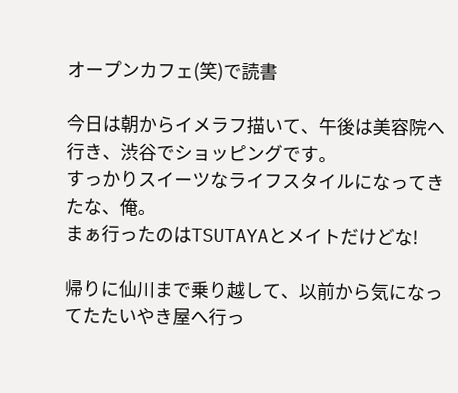オープンカフェ(笑)で読書

今日は朝からイメラフ描いて、午後は美容院へ行き、渋谷でショッピングです。
すっかりスイーツなライフスタイルになってきたな、俺。
まぁ行ったのはTSUTAYAとメイトだけどな!

帰りに仙川まで乗り越して、以前から気になってたたいやき屋へ行っ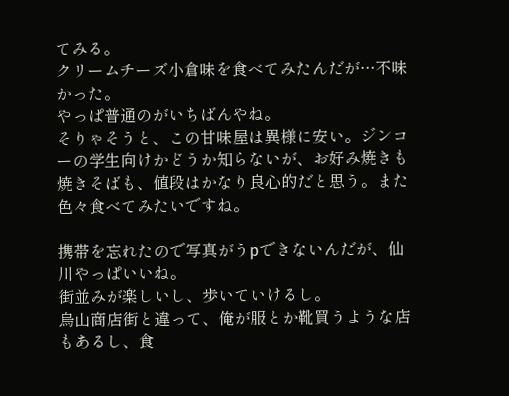てみる。
クリームチーズ小倉味を食べてみたんだが…不味かった。
やっぱ普通のがいちばんやね。
そりゃそうと、この甘味屋は異様に安い。ジンコーの学生向けかどうか知らないが、お好み焼きも焼きそばも、値段はかなり良心的だと思う。また色々食べてみたいですね。

携帯を忘れたので写真がうpできないんだが、仙川やっぱいいね。
街並みが楽しいし、歩いていけるし。
烏山商店街と違って、俺が服とか靴買うような店もあるし、食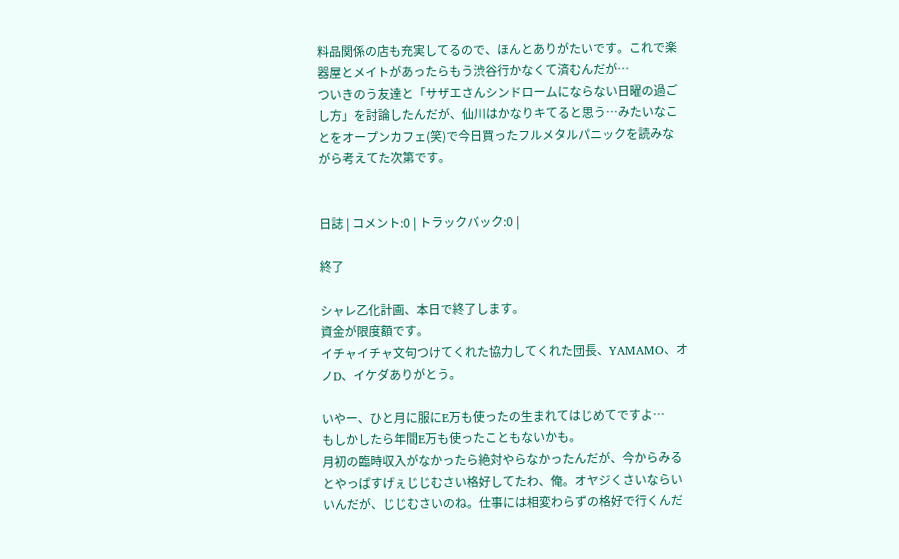料品関係の店も充実してるので、ほんとありがたいです。これで楽器屋とメイトがあったらもう渋谷行かなくて済むんだが…
ついきのう友達と「サザエさんシンドロームにならない日曜の過ごし方」を討論したんだが、仙川はかなりキてると思う…みたいなことをオープンカフェ(笑)で今日買ったフルメタルパニックを読みながら考えてた次第です。


日誌 | コメント:0 | トラックバック:0 |

終了

シャレ乙化計画、本日で終了します。
資金が限度額です。
イチャイチャ文句つけてくれた協力してくれた団長、YAMAMO、オノD、イケダありがとう。

いやー、ひと月に服にE万も使ったの生まれてはじめてですよ…
もしかしたら年間E万も使ったこともないかも。
月初の臨時収入がなかったら絶対やらなかったんだが、今からみるとやっぱすげぇじじむさい格好してたわ、俺。オヤジくさいならいいんだが、じじむさいのね。仕事には相変わらずの格好で行くんだ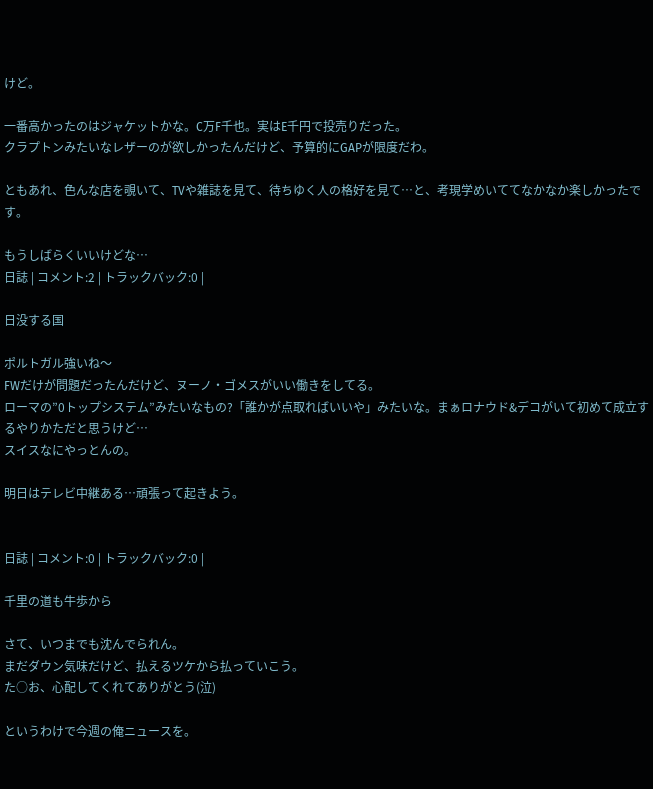けど。

一番高かったのはジャケットかな。C万F千也。実はE千円で投売りだった。
クラプトンみたいなレザーのが欲しかったんだけど、予算的にGAPが限度だわ。

ともあれ、色んな店を覗いて、TVや雑誌を見て、待ちゆく人の格好を見て…と、考現学めいててなかなか楽しかったです。

もうしばらくいいけどな…
日誌 | コメント:2 | トラックバック:0 |

日没する国

ポルトガル強いね〜
FWだけが問題だったんだけど、ヌーノ・ゴメスがいい働きをしてる。
ローマの”0トップシステム”みたいなもの?「誰かが点取ればいいや」みたいな。まぁロナウド&デコがいて初めて成立するやりかただと思うけど…
スイスなにやっとんの。

明日はテレビ中継ある…頑張って起きよう。


日誌 | コメント:0 | トラックバック:0 |

千里の道も牛歩から

さて、いつまでも沈んでられん。
まだダウン気味だけど、払えるツケから払っていこう。
た○お、心配してくれてありがとう(泣)

というわけで今週の俺ニュースを。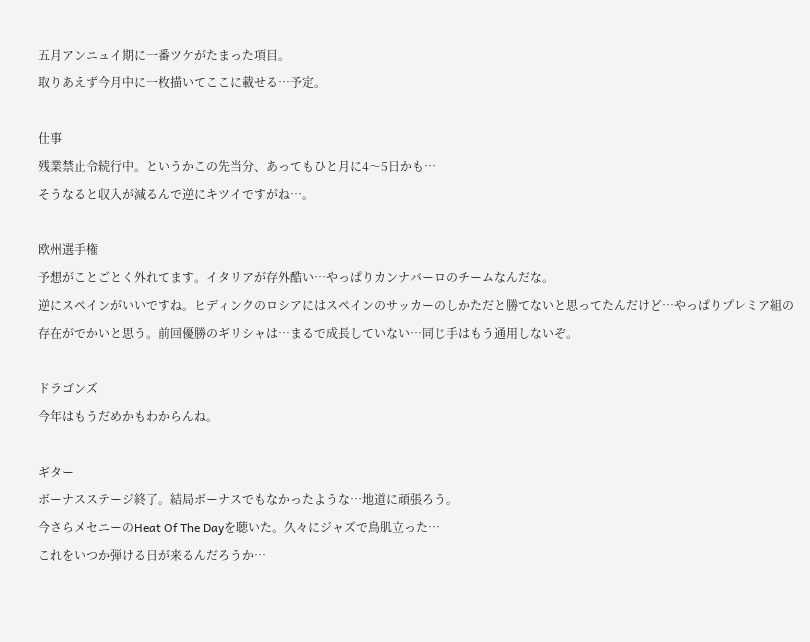五月アンニュイ期に一番ツケがたまった項目。
取りあえず今月中に一枚描いてここに載せる…予定。

仕事
残業禁止令続行中。というかこの先当分、あってもひと月に4〜5日かも…
そうなると収入が減るんで逆にキツイですがね…。

欧州選手権
予想がことごとく外れてます。イタリアが存外酷い…やっぱりカンナバーロのチームなんだな。
逆にスペインがいいですね。ヒディンクのロシアにはスペインのサッカーのしかただと勝てないと思ってたんだけど…やっぱりプレミア組の存在がでかいと思う。前回優勝のギリシャは…まるで成長していない…同じ手はもう通用しないぞ。

ドラゴンズ
今年はもうだめかもわからんね。

ギター
ボーナスステージ終了。結局ボーナスでもなかったような…地道に頑張ろう。
今さらメセニーのHeat Of The Dayを聴いた。久々にジャズで鳥肌立った…
これをいつか弾ける日が来るんだろうか…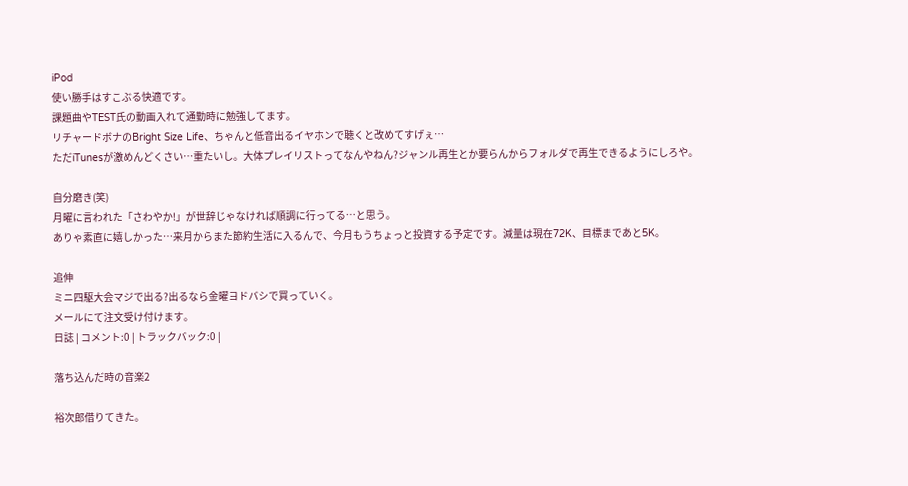iPod
使い勝手はすこぶる快適です。
課題曲やTEST氏の動画入れて通勤時に勉強してます。
リチャードボナのBright Size Life、ちゃんと低音出るイヤホンで聴くと改めてすげぇ…
ただiTunesが激めんどくさい…重たいし。大体プレイリストってなんやねん?ジャンル再生とか要らんからフォルダで再生できるようにしろや。

自分磨き(笑)
月曜に言われた「さわやか!」が世辞じゃなければ順調に行ってる…と思う。
ありゃ素直に嬉しかった…来月からまた節約生活に入るんで、今月もうちょっと投資する予定です。減量は現在72K、目標まであと5K。

追伸
ミニ四駆大会マジで出る?出るなら金曜ヨドバシで買っていく。
メールにて注文受け付けます。
日誌 | コメント:0 | トラックバック:0 |

落ち込んだ時の音楽2

裕次郎借りてきた。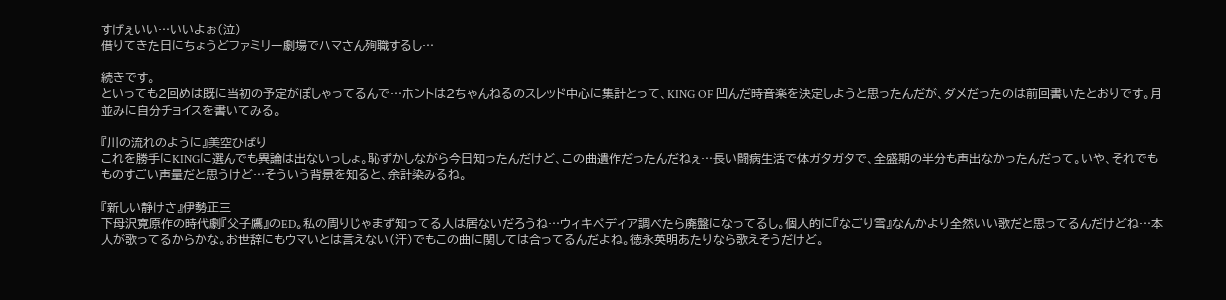すげぇいい…いいよぉ(泣)
借りてきた日にちょうどファミリー劇場でハマさん殉職するし…

続きです。
といっても2回めは既に当初の予定がぽしゃってるんで…ホントは2ちゃんねるのスレッド中心に集計とって、KING OF 凹んだ時音楽を決定しようと思ったんだが、ダメだったのは前回書いたとおりです。月並みに自分チョイスを書いてみる。

『川の流れのように』美空ひばり
これを勝手にKINGに選んでも異論は出ないっしょ。恥ずかしながら今日知ったんだけど、この曲遺作だったんだねぇ…長い闘病生活で体ガタガタで、全盛期の半分も声出なかったんだって。いや、それでもものすごい声量だと思うけど…そういう背景を知ると、余計染みるね。

『新しい静けさ』伊勢正三
下母沢寛原作の時代劇『父子鷹』のED。私の周りじゃまず知ってる人は居ないだろうね…ウィキペディア調べたら廃盤になってるし。個人的に『なごり雪』なんかより全然いい歌だと思ってるんだけどね…本人が歌ってるからかな。お世辞にもウマいとは言えない(汗)でもこの曲に関しては合ってるんだよね。徳永英明あたりなら歌えそうだけど。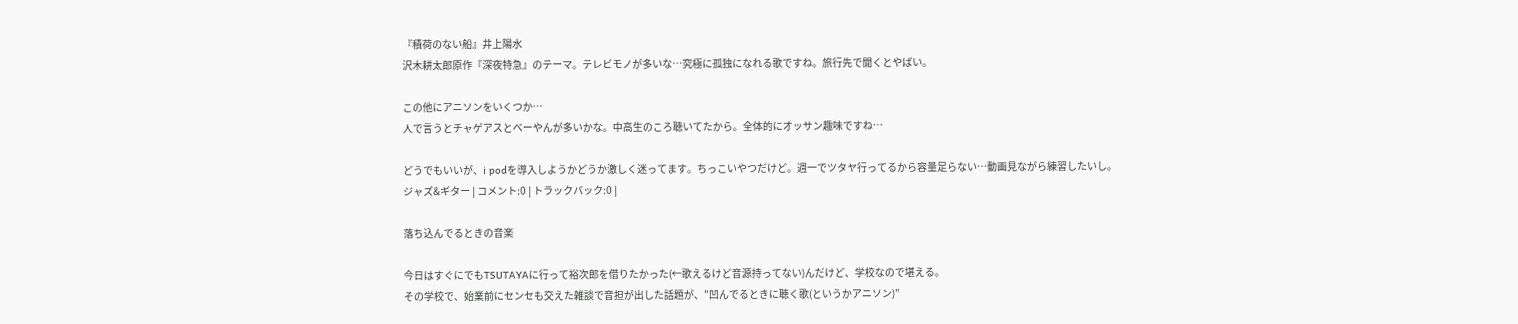『積荷のない船』井上陽水
沢木耕太郎原作『深夜特急』のテーマ。テレビモノが多いな…究極に孤独になれる歌ですね。旅行先で聞くとやばい。

この他にアニソンをいくつか…
人で言うとチャゲアスとべーやんが多いかな。中高生のころ聴いてたから。全体的にオッサン趣味ですね…

どうでもいいが、i podを導入しようかどうか激しく迷ってます。ちっこいやつだけど。週一でツタヤ行ってるから容量足らない…動画見ながら練習したいし。
ジャズ&ギター | コメント:0 | トラックバック:0 |

落ち込んでるときの音楽

今日はすぐにでもTSUTAYAに行って裕次郎を借りたかった(←歌えるけど音源持ってない)んだけど、学校なので堪える。
その学校で、始業前にセンセも交えた雑談で音担が出した話題が、”凹んでるときに聴く歌(というかアニソン)”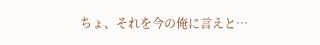ちょ、それを今の俺に言えと…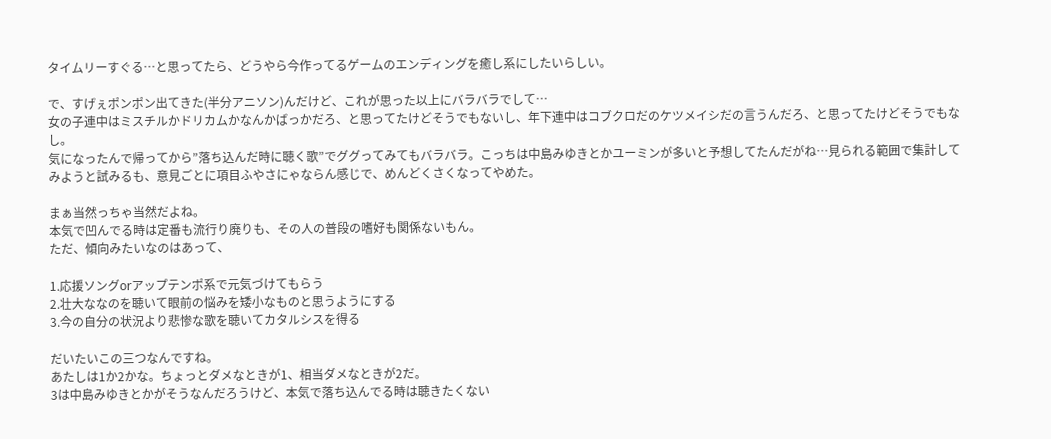タイムリーすぐる…と思ってたら、どうやら今作ってるゲームのエンディングを癒し系にしたいらしい。

で、すげぇポンポン出てきた(半分アニソン)んだけど、これが思った以上にバラバラでして…
女の子連中はミスチルかドリカムかなんかばっかだろ、と思ってたけどそうでもないし、年下連中はコブクロだのケツメイシだの言うんだろ、と思ってたけどそうでもなし。
気になったんで帰ってから”落ち込んだ時に聴く歌”でググってみてもバラバラ。こっちは中島みゆきとかユーミンが多いと予想してたんだがね…見られる範囲で集計してみようと試みるも、意見ごとに項目ふやさにゃならん感じで、めんどくさくなってやめた。

まぁ当然っちゃ当然だよね。
本気で凹んでる時は定番も流行り廃りも、その人の普段の嗜好も関係ないもん。
ただ、傾向みたいなのはあって、

1.応援ソングorアップテンポ系で元気づけてもらう
2.壮大ななのを聴いて眼前の悩みを矮小なものと思うようにする
3.今の自分の状況より悲惨な歌を聴いてカタルシスを得る

だいたいこの三つなんですね。
あたしは1か2かな。ちょっとダメなときが1、相当ダメなときが2だ。
3は中島みゆきとかがそうなんだろうけど、本気で落ち込んでる時は聴きたくない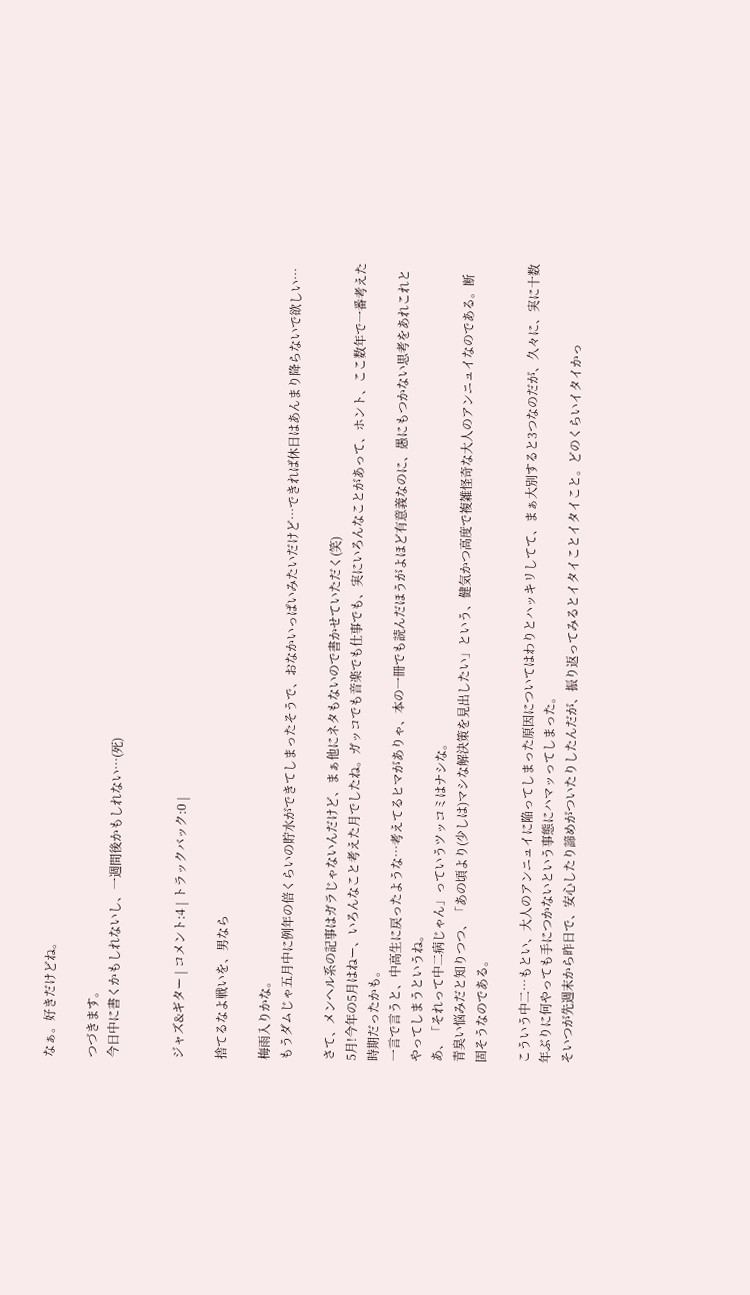なぁ。好きだけどね。

つづきます。
今日中に書くかもしれないし、一週間後かもしれない…(死)


ジャズ&ギター | コメント:4 | トラックバック:0 |

捨てるなよ戦いを、男なら

梅雨入りかな。
もうダムじゃ五月中に例年の倍くらいの貯水ができてしまったそうで、おなかいっぱいみたいだけど…できれば休日はあんまり降らないで欲しい…

さて、メンヘル系の記事はガラじゃないんだけど、まぁ他にネタもないので書かせていただく(笑)
5月!今年の5月はねー、いろんなこと考えた月でしたね。ガッコでも音楽でも仕事でも、実にいろんなことがあって、ホント、ここ数年で一番考えた時期だったかも。
一言で言うと、中高生に戻ったような…考えてるヒマがありゃ、本の一冊でも読んだほうがよほど有意義なのに、愚にもつかない思考をあれこれとやってしまうというね。
あ、「それって中二病じゃん」っていうツッコミはナシな。
青臭い悩みだと知りつつ、「あの頃より(少しは)マシな解決策を見出したい」という、健気かつ高度で複雑怪奇な大人のアンニュイなのである。断固そうなのである。

こういう中二…もとい、大人のアンニュイに陥ってしまった原因についてはわりとハッキリしてて、まぁ大別すると3つなのだが、久々に、実に十数年ぶりに何やっても手につかないという事態にハマッってしまった。
そいつが先週末から昨日で、安心したり諦めがついたりしたんだが、振り返ってみるとイタイことイタイこと。どのくらいイタイかっ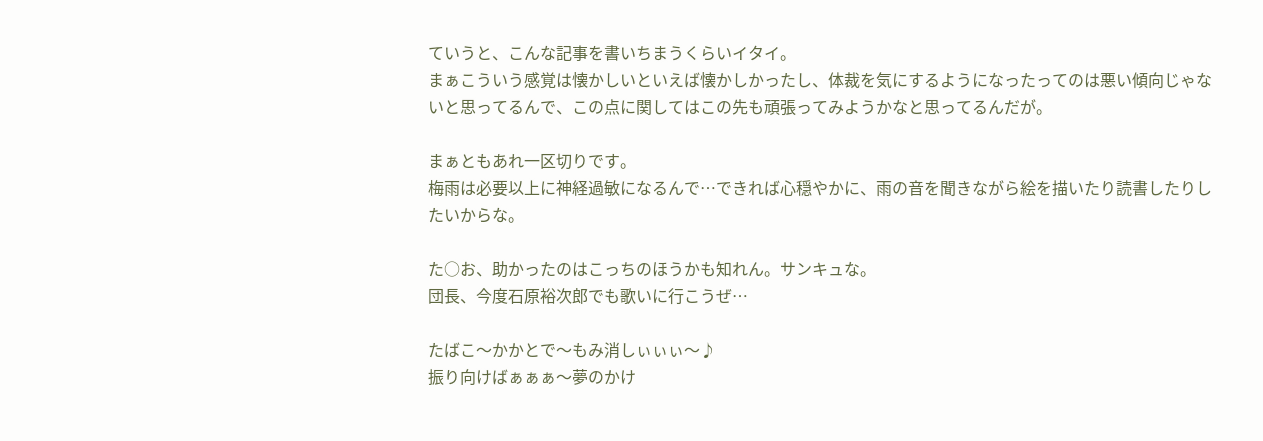ていうと、こんな記事を書いちまうくらいイタイ。
まぁこういう感覚は懐かしいといえば懐かしかったし、体裁を気にするようになったってのは悪い傾向じゃないと思ってるんで、この点に関してはこの先も頑張ってみようかなと思ってるんだが。

まぁともあれ一区切りです。
梅雨は必要以上に神経過敏になるんで…できれば心穏やかに、雨の音を聞きながら絵を描いたり読書したりしたいからな。

た○お、助かったのはこっちのほうかも知れん。サンキュな。
団長、今度石原裕次郎でも歌いに行こうぜ…

たばこ〜かかとで〜もみ消しぃぃぃ〜♪
振り向けばぁぁぁ〜夢のかけ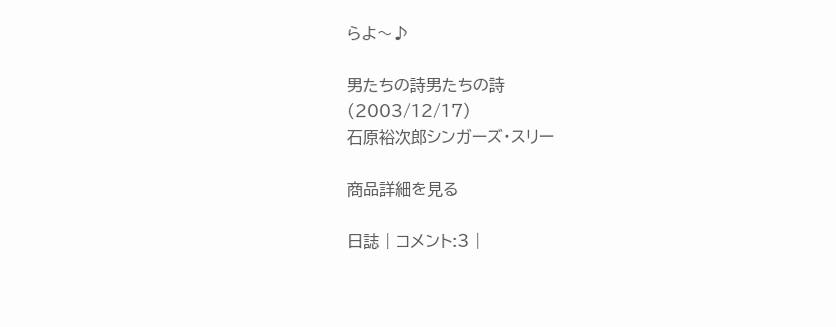らよ〜♪

男たちの詩男たちの詩
(2003/12/17)
石原裕次郎シンガーズ・スリー

商品詳細を見る

日誌 | コメント:3 |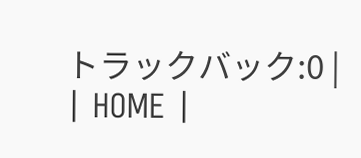トラックバック:0 |
| HOME |